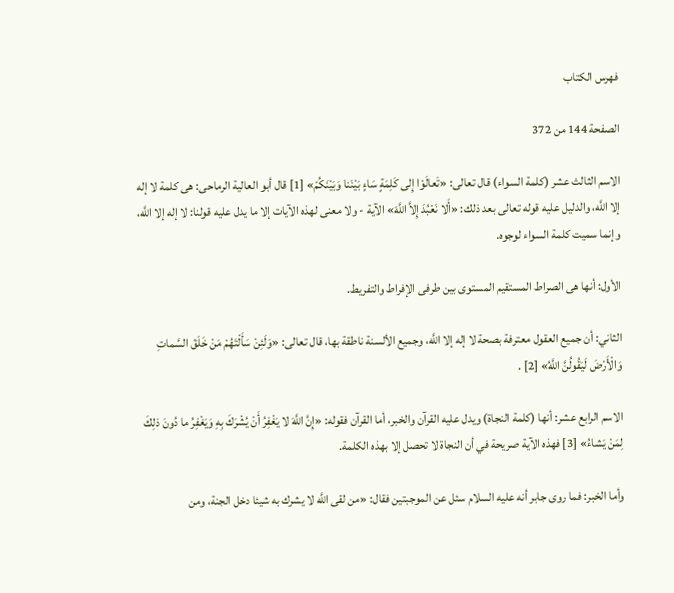فهرس الكتاب

الصفحة 144 من 372

الاسم الثالث عشر (كلمة السواء) قال تعالى: «تَعالَوْا إِلى كَلِمَةٍ سَاءٍ بَيْنَنا وَبَيْنَكُمْ» [1] قال أبو العالية الرماحى: هى كلمة لا إله إلا اللَّه، والدليل عليه قوله تعالى بعد ذلك: «أَلا نَعْبُدَ إِلاَّ اللَّهَ» الآية - ولا معنى لهذه الآيات إلا ما يدل عليه قولنا: لا إله إلا اللَّه، وإنما سميت كلمة السواء لوجوه.

الأول: أنها هى الصراط المستقيم المستوى بين طرفى الإفراط والتفريط.

الثاني: أن جميع العقول معترفة بصحة لا إله إلا اللَّه، وجميع الألسنة ناطقة بها، قال تعالى: «وَلَئِنْ سَأَلْتَهُمْ مَنْ خَلَقَ السَّماتِ وَالْأَرْضَ لَيَقُولُنَّ اللَّهُ» [2] .

الاسم الرابع عشر: أنها (كلمة النجاة) ويدل عليه القرآن والخبر، أما القرآن فقوله: «إِنَّ اللَّهَ لا يَغْفِرُ أَنْ يُشْرَكَ بِهِ وَيَغْفِرُ ما دُونَ ذلِكَ لِمَنْ يَشاءُ» [3] فهذه الآية صريحة في أن النجاة لا تحصل إلا بهذه الكلمة.

وأما الخبر: فما روى جابر أنه عليه السلام سئل عن الموجبتين فقال: «من لقى اللَّه لا يشرك به شيئا دخل الجنة، ومن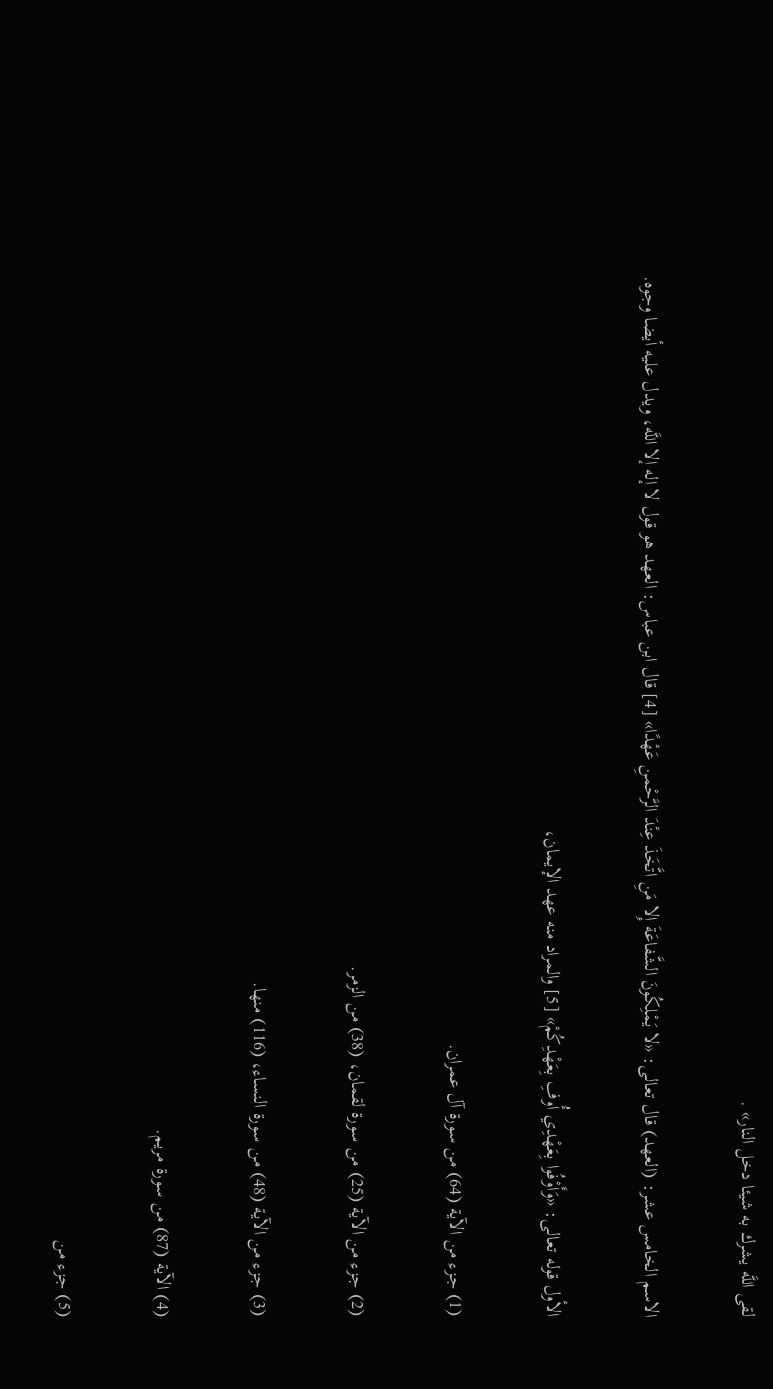لقى اللَّه يشرك به شيئا دخل النار» .

الاسم الخامس عشر: (العهد) قال تعالى: «لا يَمْلِكُونَ الشَّفاعَةَ إِلا مَنِ اتَّخَذَ عِنْدَ الرَّحْمنِ عَهْدًا» [4] قال ابن عباس: العهد هو قول لا إله إلا اللَّه، ويدل عليه أيضا وجوه.

الأول قوله تعالى: «وَأَوْفُوا بِعَهْدِي أُوفِ بِعَهْدِكُمْ» [5] والمراد منه عهد الإيمان،

(1) جزء من الآية (64) من سورة آل عمران.

(2) جزء من الآية (25) من سورة لقمان، (38) من الزمر.

(3) جزء من الآية (48) من سورة النساء، (116) منها.

(4) الآية (87) من سورة مريم.

(5) جزء من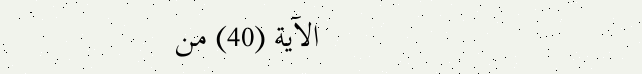الآية (40) من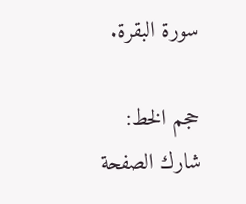سورة البقرة.

حجم الخط:
شارك الصفحة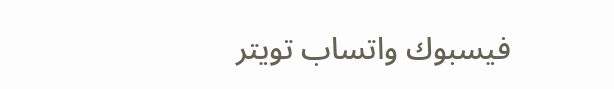فيسبوك واتساب تويتر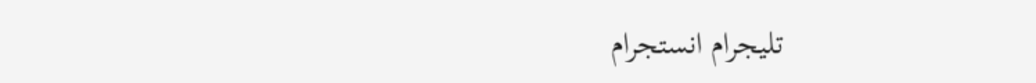تليجرام انستجرام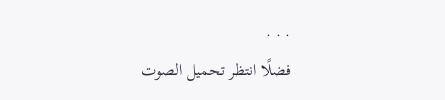. . .
فضلًا انتظر تحميل الصوت